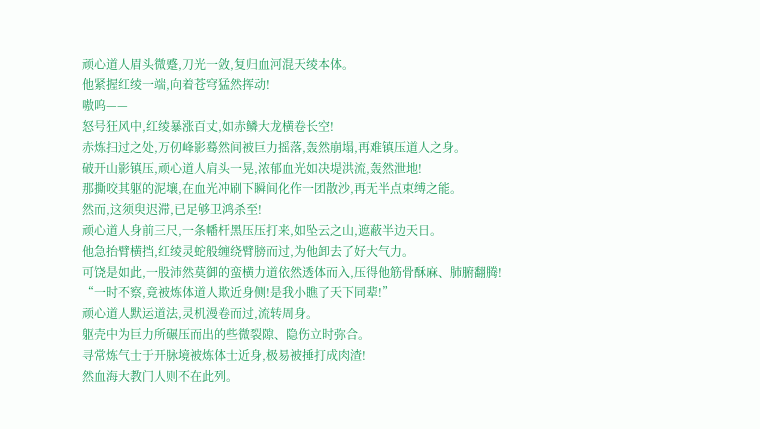顽心道人眉头微蹙,刀光一敛,复归血河混天绫本体。
他紧握红绫一端,向着苍穹猛然挥动!
嗷呜——
怒号狂风中,红绫暴涨百丈,如赤鳞大龙横卷长空!
赤炼扫过之处,万仞峰影蓦然间被巨力摇落,轰然崩塌,再难镇压道人之身。
破开山影镇压,顽心道人肩头一晃,浓郁血光如决堤洪流,轰然泄地!
那撕咬其躯的泥壤,在血光冲刷下瞬间化作一团散沙,再无半点束缚之能。
然而,这须臾迟滞,已足够卫鸿杀至!
顽心道人身前三尺,一条幡杆黑压压打来,如坠云之山,遮蔽半边天日。
他急抬臂横挡,红绫灵蛇般缠绕臂膀而过,为他卸去了好大气力。
可饶是如此,一股沛然莫御的蛮横力道依然透体而入,压得他筋骨酥麻、肺腑翻腾!
“一时不察,竟被炼体道人欺近身侧!是我小瞧了天下同辈!”
顽心道人默运道法,灵机漫卷而过,流转周身。
躯壳中为巨力所碾压而出的些微裂隙、隐伤立时弥合。
寻常炼气士于开脉境被炼体士近身,极易被捶打成肉渣!
然血海大教门人则不在此列。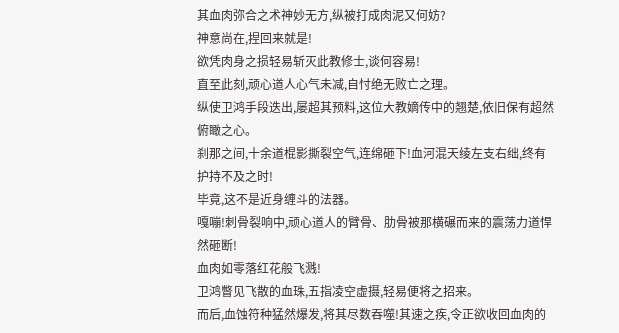其血肉弥合之术神妙无方,纵被打成肉泥又何妨?
神意尚在,捏回来就是!
欲凭肉身之损轻易斩灭此教修士,谈何容易!
直至此刻,顽心道人心气未减,自忖绝无败亡之理。
纵使卫鸿手段迭出,屡超其预料,这位大教嫡传中的翘楚,依旧保有超然俯瞰之心。
刹那之间,十余道棍影撕裂空气,连绵砸下!血河混天绫左支右绌,终有护持不及之时!
毕竟,这不是近身缠斗的法器。
嘎嘣!刺骨裂响中,顽心道人的臂骨、肋骨被那横碾而来的震荡力道悍然砸断!
血肉如零落红花般飞溅!
卫鸿瞥见飞散的血珠,五指凌空虚摄,轻易便将之招来。
而后,血蚀符种猛然爆发,将其尽数吞噬!其速之疾,令正欲收回血肉的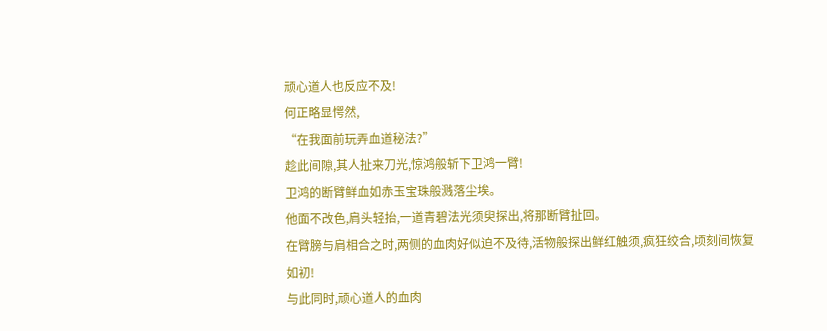顽心道人也反应不及!
何正略显愕然,
“在我面前玩弄血道秘法?”
趁此间隙,其人扯来刀光,惊鸿般斩下卫鸿一臂!
卫鸿的断臂鲜血如赤玉宝珠般溅落尘埃。
他面不改色,肩头轻抬,一道青碧法光须臾探出,将那断臂扯回。
在臂膀与肩相合之时,两侧的血肉好似迫不及待,活物般探出鲜红触须,疯狂绞合,顷刻间恢复如初!
与此同时,顽心道人的血肉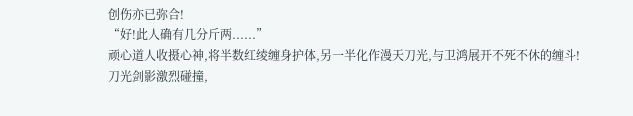创伤亦已弥合!
“好!此人确有几分斤两......”
顽心道人收摄心神,将半数红绫缠身护体,另一半化作漫天刀光,与卫鸿展开不死不休的缠斗!
刀光剑影激烈碰撞,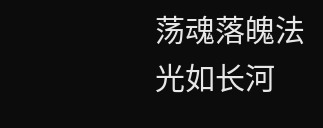荡魂落魄法光如长河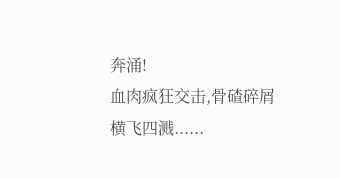奔涌!
血肉疯狂交击,骨碴碎屑横飞四溅......